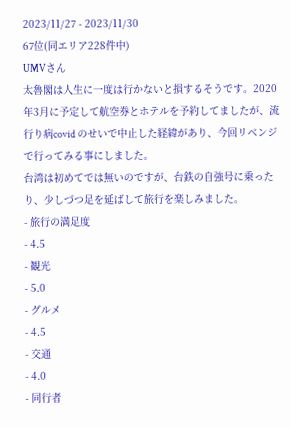2023/11/27 - 2023/11/30
67位(同エリア228件中)
UMVさん
太魯閣は人生に一度は行かないと損するそうです。2020年3月に予定して航空券とホテルを予約してましたが、流行り病covid のせいで中止した経緯があり、今回リベンジで行ってみる事にしました。
台湾は初めてでは無いのですが、台鉄の自強号に乗ったり、少しづつ足を延ばして旅行を楽しみました。
- 旅行の満足度
- 4.5
- 観光
- 5.0
- グルメ
- 4.5
- 交通
- 4.0
- 同行者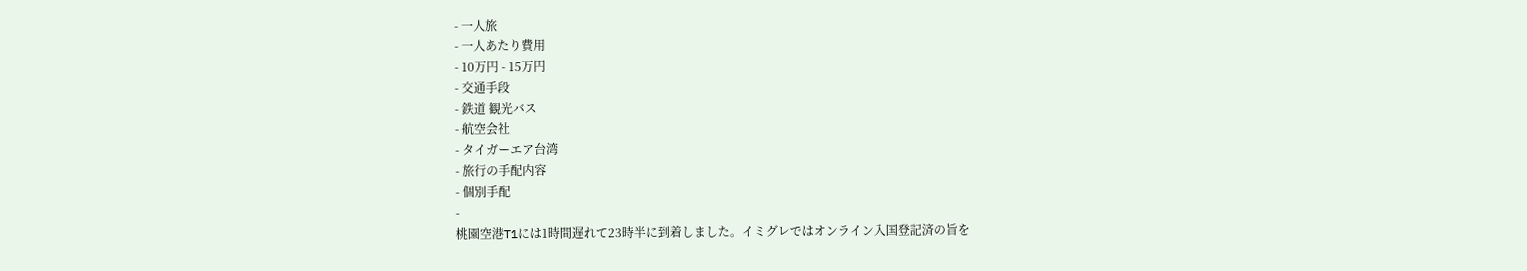- 一人旅
- 一人あたり費用
- 10万円 - 15万円
- 交通手段
- 鉄道 観光バス
- 航空会社
- タイガーエア台湾
- 旅行の手配内容
- 個別手配
-
桃園空港T1には1時間遅れて23時半に到着しました。イミグレではオンライン入国登記済の旨を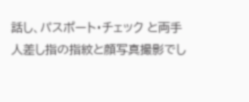話し、パスポート・チェック と両手人差し指の指紋と顔写真撮影でし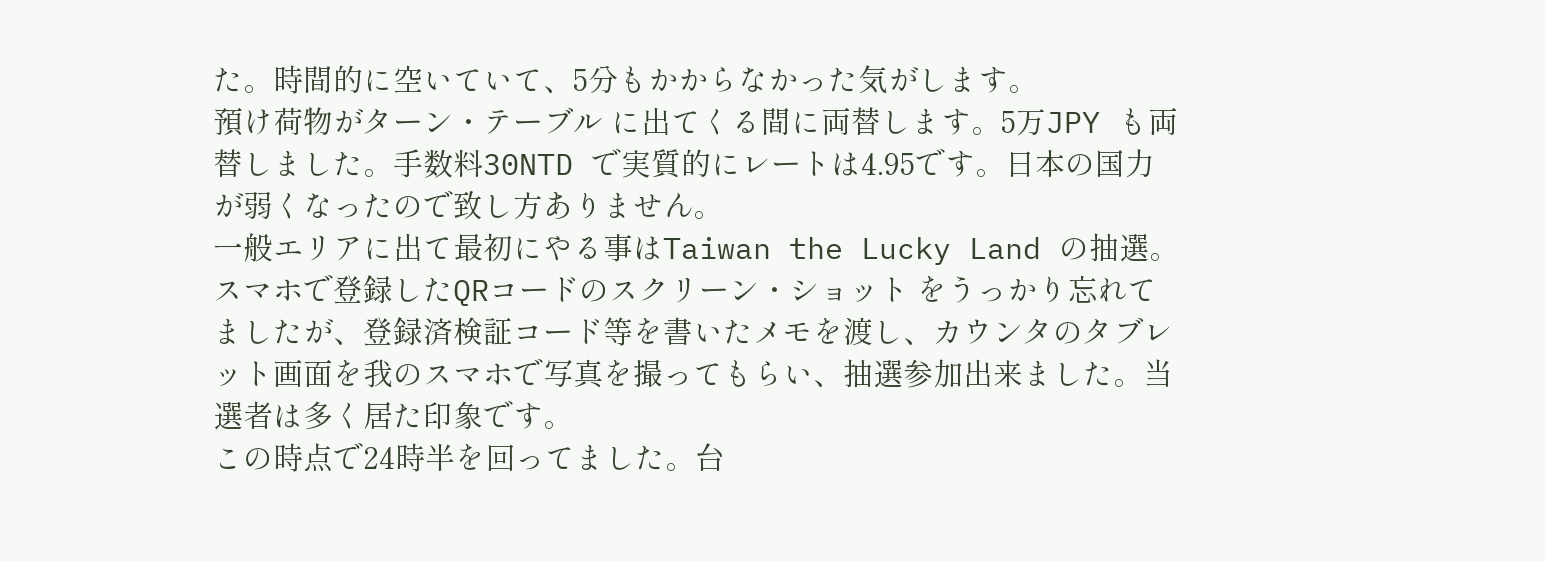た。時間的に空いていて、5分もかからなかった気がします。
預け荷物がターン・テーブル に出てくる間に両替します。5万JPY も両替しました。手数料30NTD で実質的にレートは4.95です。日本の国力が弱くなったので致し方ありません。
一般エリアに出て最初にやる事はTaiwan the Lucky Land の抽選。スマホで登録したQRコードのスクリーン・ショット をうっかり忘れてましたが、登録済検証コード等を書いたメモを渡し、カウンタのタブレット画面を我のスマホで写真を撮ってもらい、抽選参加出来ました。当選者は多く居た印象です。
この時点で24時半を回ってました。台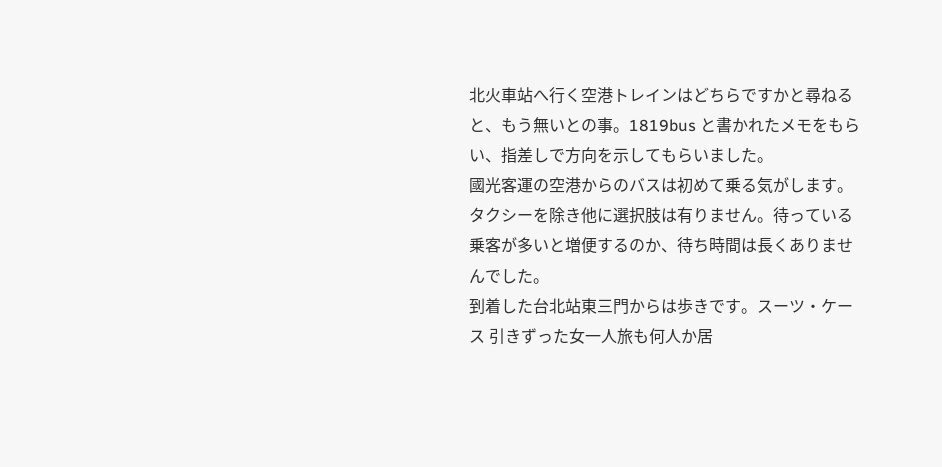北火車站へ行く空港トレインはどちらですかと尋ねると、もう無いとの事。1819bus と書かれたメモをもらい、指差しで方向を示してもらいました。
國光客運の空港からのバスは初めて乗る気がします。タクシーを除き他に選択肢は有りません。待っている乗客が多いと増便するのか、待ち時間は長くありませんでした。
到着した台北站東三門からは歩きです。スーツ・ケース 引きずった女一人旅も何人か居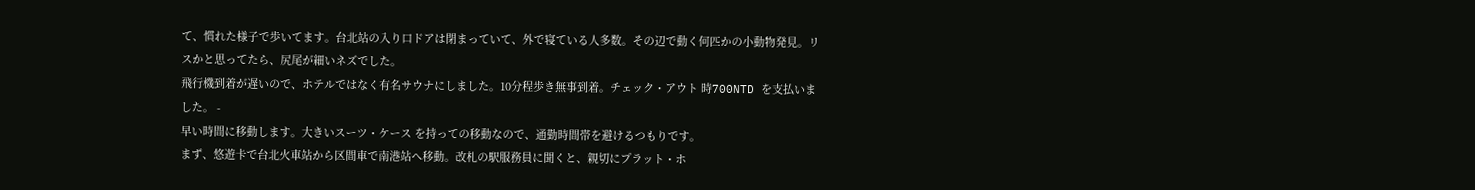て、慣れた様子で歩いてます。台北站の入り口ドアは閉まっていて、外で寝ている人多数。その辺で動く何匹かの小動物発見。リスかと思ってたら、尻尾が細いネズでした。
飛行機到着が遅いので、ホテルではなく有名サウナにしました。10分程歩き無事到着。チェック・アウト 時700NTD を支払いました。 -
早い時間に移動します。大きいスーツ・ケース を持っての移動なので、通勤時間帯を避けるつもりです。
まず、悠遊卡で台北火車站から区間車で南港站へ移動。改札の駅服務員に聞くと、親切にプラット・ホ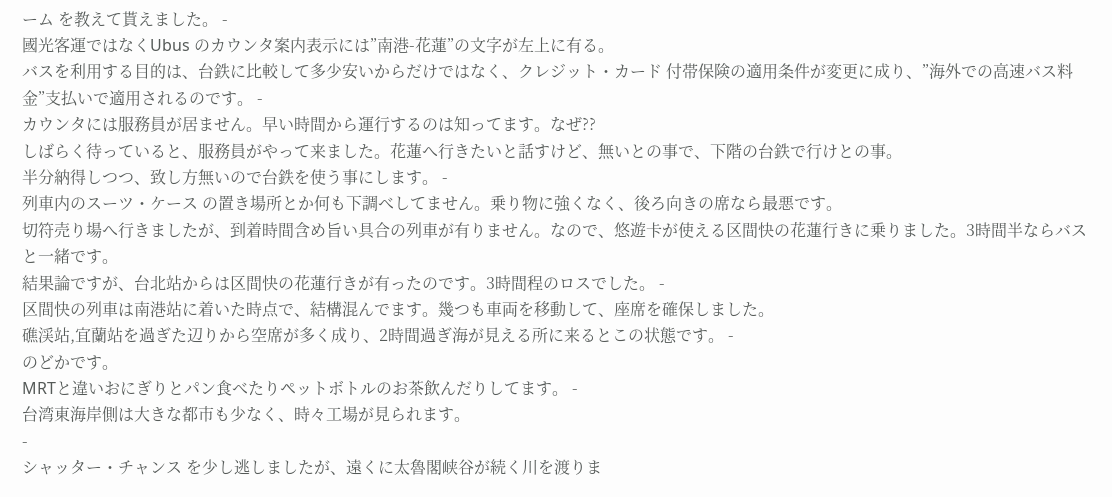ーム を教えて貰えました。 -
國光客運ではなくUbus のカウンタ案内表示には”南港-花蓮”の文字が左上に有る。
バスを利用する目的は、台鉄に比較して多少安いからだけではなく、クレジット・カード 付帯保険の適用条件が変更に成り、”海外での高速バス料金”支払いで適用されるのです。 -
カウンタには服務員が居ません。早い時間から運行するのは知ってます。なぜ??
しばらく待っていると、服務員がやって来ました。花蓮へ行きたいと話すけど、無いとの事で、下階の台鉄で行けとの事。
半分納得しつつ、致し方無いので台鉄を使う事にします。 -
列車内のスーツ・ケース の置き場所とか何も下調べしてません。乗り物に強くなく、後ろ向きの席なら最悪です。
切符売り場へ行きましたが、到着時間含め旨い具合の列車が有りません。なので、悠遊卡が使える区間快の花蓮行きに乗りました。3時間半ならバスと一緒です。
結果論ですが、台北站からは区間快の花蓮行きが有ったのです。3時間程のロスでした。 -
区間快の列車は南港站に着いた時点で、結構混んでます。幾つも車両を移動して、座席を確保しました。
礁渓站,宜蘭站を過ぎた辺りから空席が多く成り、2時間過ぎ海が見える所に来るとこの状態です。 -
のどかです。
MRTと違いおにぎりとパン食べたりペットボトルのお茶飲んだりしてます。 -
台湾東海岸側は大きな都市も少なく、時々工場が見られます。
-
シャッター・チャンス を少し逃しましたが、遠くに太魯閣峡谷が続く川を渡りま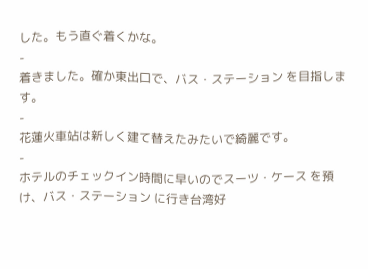した。もう直ぐ着くかな。
-
着きました。確か東出口で、バス・ステーション を目指します。
-
花蓮火車站は新しく建て替えたみたいで綺麗です。
-
ホテルのチェックイン時間に早いのでスーツ・ケース を預け、バス・ステーション に行き台湾好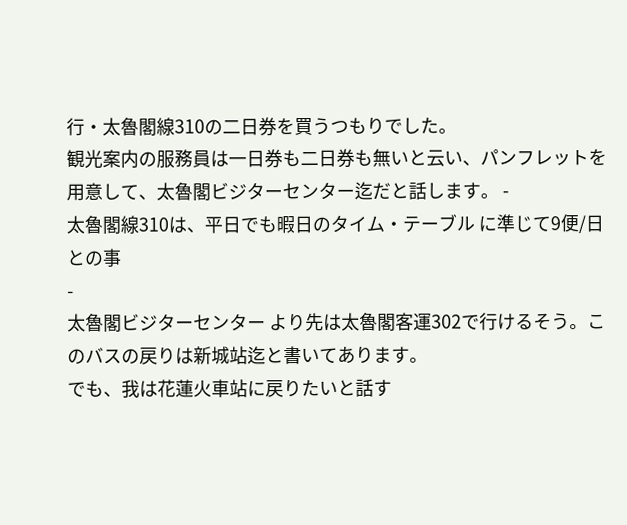行・太魯閣線310の二日券を買うつもりでした。
観光案内の服務員は一日券も二日券も無いと云い、パンフレットを用意して、太魯閣ビジターセンター迄だと話します。 -
太魯閣線310は、平日でも暇日のタイム・テーブル に準じて9便/日との事
-
太魯閣ビジターセンター より先は太魯閣客運302で行けるそう。このバスの戻りは新城站迄と書いてあります。
でも、我は花蓮火車站に戻りたいと話す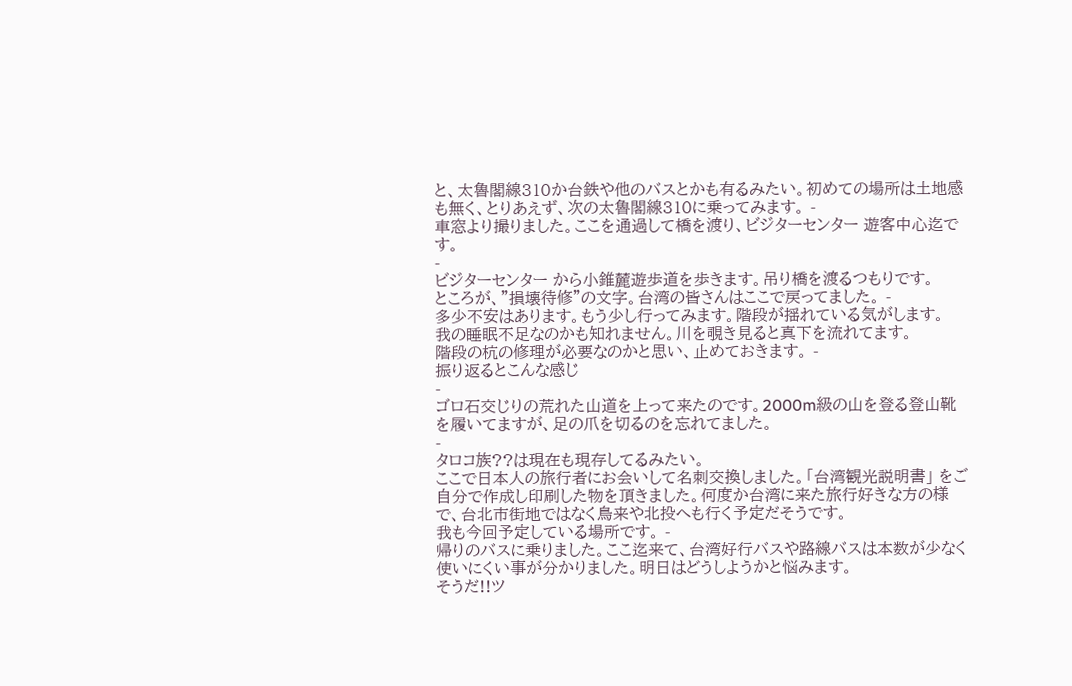と、太魯閣線310か台鉄や他のバスとかも有るみたい。初めての場所は土地感も無く、とりあえず、次の太魯閣線310に乗ってみます。 -
車窓より撮りました。ここを通過して橋を渡り、ビジターセンター 遊客中心迄です。
-
ビジターセンター から小錐麓遊歩道を歩きます。吊り橋を渡るつもりです。
ところが、”損壊待修”の文字。台湾の皆さんはここで戻ってました。 -
多少不安はあります。もう少し行ってみます。階段が揺れている気がします。
我の睡眠不足なのかも知れません。川を覗き見ると真下を流れてます。
階段の杭の修理が必要なのかと思い、止めておきます。 -
振り返るとこんな感じ
-
ゴロ石交じりの荒れた山道を上って来たのです。2000m級の山を登る登山靴を履いてますが、足の爪を切るのを忘れてました。
-
タロコ族??は現在も現存してるみたい。
ここで日本人の旅行者にお会いして名刺交換しました。「台湾観光説明書」 をご自分で作成し印刷した物を頂きました。何度か台湾に来た旅行好きな方の様で、台北市街地ではなく鳥来や北投へも行く予定だそうです。
我も今回予定している場所です。 -
帰りのバスに乗りました。ここ迄来て、台湾好行バスや路線バスは本数が少なく使いにくい事が分かりました。明日はどうしようかと悩みます。
そうだ!!ツ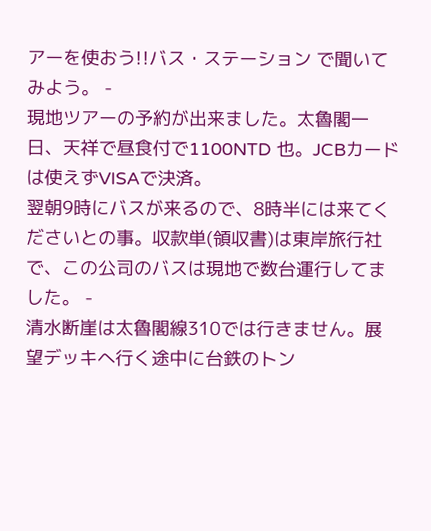アーを使おう!!バス・ステーション で聞いてみよう。 -
現地ツアーの予約が出来ました。太魯閣一日、天祥で昼食付で1100NTD 也。JCBカードは使えずVISAで決済。
翌朝9時にバスが来るので、8時半には来てくださいとの事。収款単(領収書)は東岸旅行社で、この公司のバスは現地で数台運行してました。 -
清水断崖は太魯閣線310では行きません。展望デッキへ行く途中に台鉄のトン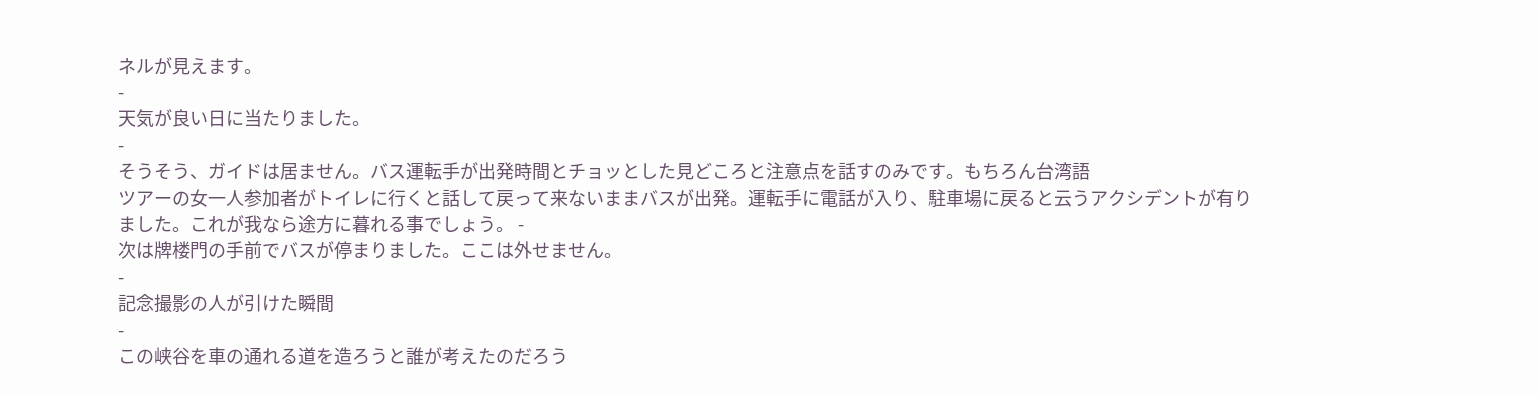ネルが見えます。
-
天気が良い日に当たりました。
-
そうそう、ガイドは居ません。バス運転手が出発時間とチョッとした見どころと注意点を話すのみです。もちろん台湾語
ツアーの女一人参加者がトイレに行くと話して戻って来ないままバスが出発。運転手に電話が入り、駐車場に戻ると云うアクシデントが有りました。これが我なら途方に暮れる事でしょう。 -
次は牌楼門の手前でバスが停まりました。ここは外せません。
-
記念撮影の人が引けた瞬間
-
この峡谷を車の通れる道を造ろうと誰が考えたのだろう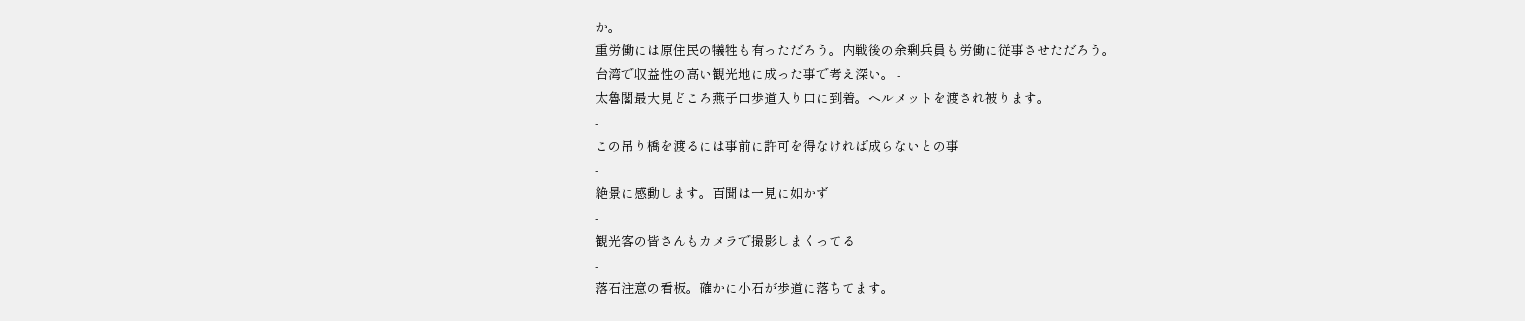か。
重労働には原住民の犠牲も有っただろう。内戦後の余剰兵員も労働に従事させただろう。
台湾で収益性の高い観光地に成った事で考え深い。 -
太魯閣最大見どころ燕子口歩道入り口に到着。ヘルメットを渡され被ります。
-
この吊り橋を渡るには事前に許可を得なければ成らないとの事
-
絶景に感動します。百聞は一見に如かず
-
観光客の皆さんもカメラで撮影しまくってる
-
落石注意の看板。確かに小石が歩道に落ちてます。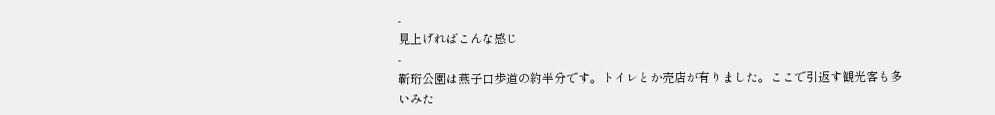-
見上げればこんな感じ
-
靳珩公園は燕子口歩道の約半分です。トイレとか売店が有りました。ここで引返す観光客も多いみた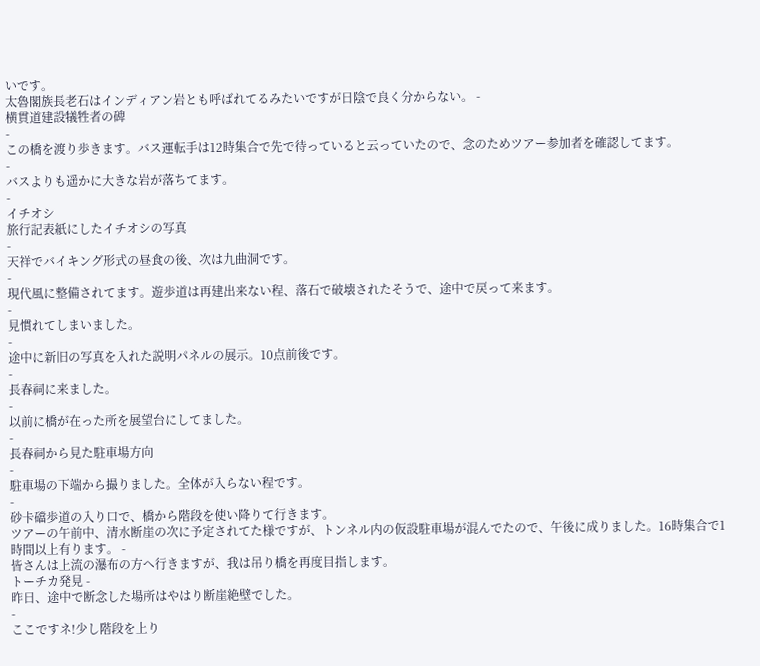いです。
太魯閣族長老石はインディアン岩とも呼ばれてるみたいですが日陰で良く分からない。 -
横貫道建設犠牲者の碑
-
この橋を渡り歩きます。バス運転手は12時集合で先で待っていると云っていたので、念のためツアー参加者を確認してます。
-
バスよりも遥かに大きな岩が落ちてます。
-
イチオシ
旅行記表紙にしたイチオシの写真
-
天祥でバイキング形式の昼食の後、次は九曲洞です。
-
現代風に整備されてます。遊歩道は再建出来ない程、落石で破壊されたそうで、途中で戻って来ます。
-
見慣れてしまいました。
-
途中に新旧の写真を入れた説明パネルの展示。10点前後です。
-
長春祠に来ました。
-
以前に橋が在った所を展望台にしてました。
-
長春祠から見た駐車場方向
-
駐車場の下端から撮りました。全体が入らない程です。
-
砂卡礑歩道の入り口で、橋から階段を使い降りて行きます。
ツアーの午前中、清水断崖の次に予定されてた様ですが、トンネル内の仮設駐車場が混んでたので、午後に成りました。16時集合で1時間以上有ります。 -
皆さんは上流の瀑布の方へ行きますが、我は吊り橋を再度目指します。
トーチカ発見 -
昨日、途中で断念した場所はやはり断崖絶壁でした。
-
ここですネ!少し階段を上り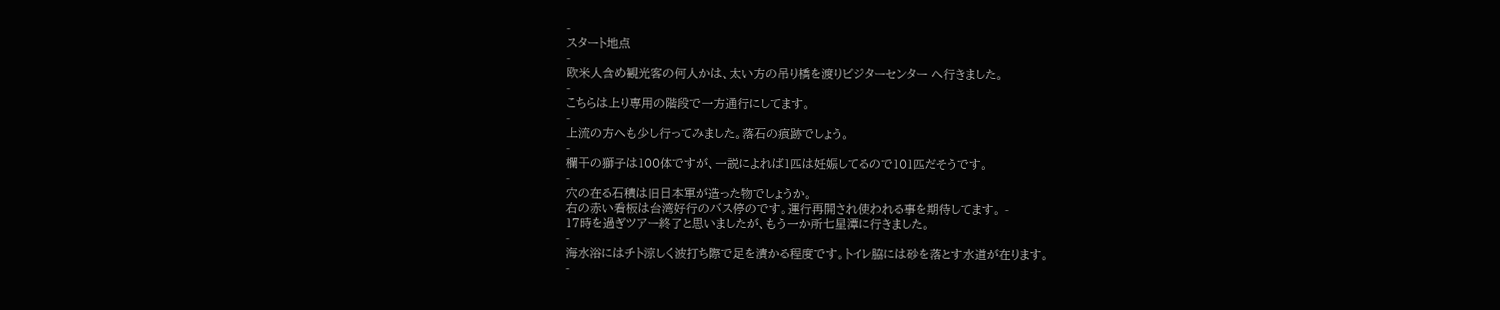-
スタート地点
-
欧米人含め観光客の何人かは、太い方の吊り橋を渡りビジターセンター へ行きました。
-
こちらは上り専用の階段で一方通行にしてます。
-
上流の方へも少し行ってみました。落石の痕跡でしょう。
-
欄干の獅子は100体ですが、一説によれば1匹は妊娠してるので101匹だそうです。
-
穴の在る石積は旧日本軍が造った物でしょうか。
右の赤い看板は台湾好行のバス停のです。運行再開され使われる事を期待してます。 -
17時を過ぎツアー終了と思いましたが、もう一か所七星潭に行きました。
-
海水浴にはチト涼しく波打ち際で足を漬かる程度です。トイレ脇には砂を落とす水道が在ります。
-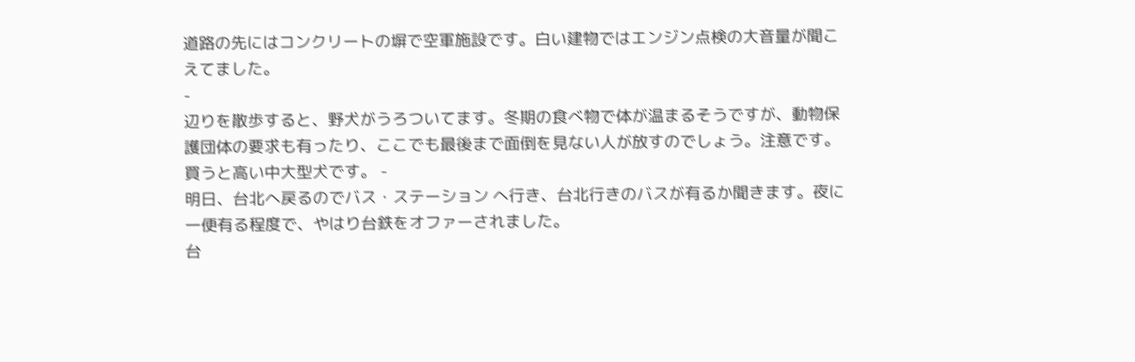道路の先にはコンクリートの塀で空軍施設です。白い建物ではエンジン点検の大音量が聞こえてました。
-
辺りを散歩すると、野犬がうろついてます。冬期の食べ物で体が温まるそうですが、動物保護団体の要求も有ったり、ここでも最後まで面倒を見ない人が放すのでしょう。注意です。
買うと高い中大型犬です。 -
明日、台北へ戻るのでバス・ステーション へ行き、台北行きのバスが有るか聞きます。夜に一便有る程度で、やはり台鉄をオファーされました。
台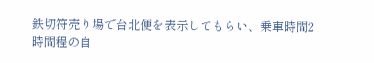鉄切符売り場で台北便を表示してもらい、乗車時間2時間程の自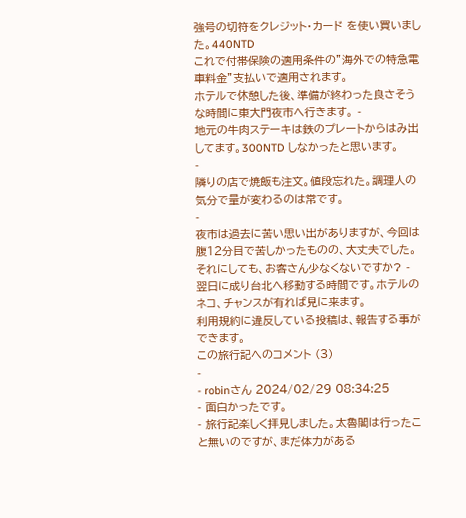強号の切符をクレジット・カード を使い買いました。440NTD
これで付帯保険の適用条件の”海外での特急電車料金”支払いで適用されます。
ホテルで休憩した後、準備が終わった良さそうな時間に東大門夜市へ行きます。 -
地元の牛肉ステーキは鉄のプレートからはみ出してます。300NTD しなかったと思います。
-
隣りの店で焼飯も注文。値段忘れた。調理人の気分で量が変わるのは常です。
-
夜市は過去に苦い思い出がありますが、今回は腹12分目で苦しかったものの、大丈夫でした。
それにしても、お客さん少なくないですか? -
翌日に成り台北へ移動する時間です。ホテルのネコ、チャンスが有れば見に来ます。
利用規約に違反している投稿は、報告する事ができます。
この旅行記へのコメント (3)
-
- robinさん 2024/02/29 08:34:25
- 面白かったです。
- 旅行記楽しく拝見しました。太魯閣は行ったこと無いのですが、まだ体力がある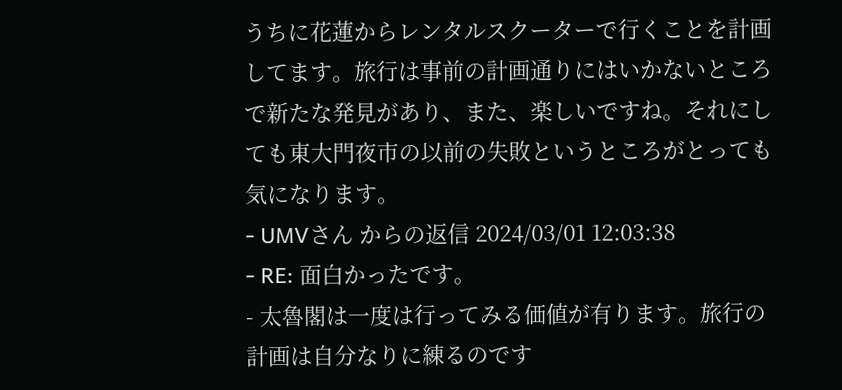うちに花蓮からレンタルスクーターで行くことを計画してます。旅行は事前の計画通りにはいかないところで新たな発見があり、また、楽しいですね。それにしても東大門夜市の以前の失敗というところがとっても気になります。
- UMVさん からの返信 2024/03/01 12:03:38
- RE: 面白かったです。
- 太魯閣は一度は行ってみる価値が有ります。旅行の計画は自分なりに練るのです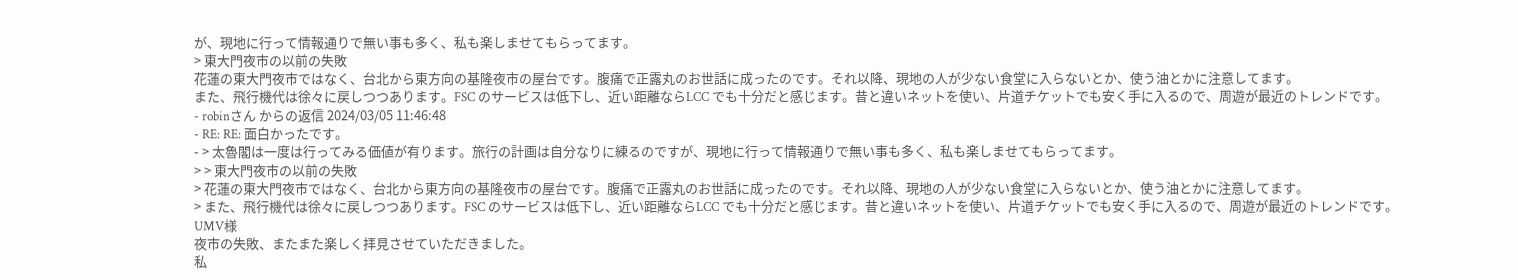が、現地に行って情報通りで無い事も多く、私も楽しませてもらってます。
> 東大門夜市の以前の失敗
花蓮の東大門夜市ではなく、台北から東方向の基隆夜市の屋台です。腹痛で正露丸のお世話に成ったのです。それ以降、現地の人が少ない食堂に入らないとか、使う油とかに注意してます。
また、飛行機代は徐々に戻しつつあります。FSC のサービスは低下し、近い距離ならLCC でも十分だと感じます。昔と違いネットを使い、片道チケットでも安く手に入るので、周遊が最近のトレンドです。
- robinさん からの返信 2024/03/05 11:46:48
- RE: RE: 面白かったです。
- > 太魯閣は一度は行ってみる価値が有ります。旅行の計画は自分なりに練るのですが、現地に行って情報通りで無い事も多く、私も楽しませてもらってます。
> > 東大門夜市の以前の失敗
> 花蓮の東大門夜市ではなく、台北から東方向の基隆夜市の屋台です。腹痛で正露丸のお世話に成ったのです。それ以降、現地の人が少ない食堂に入らないとか、使う油とかに注意してます。
> また、飛行機代は徐々に戻しつつあります。FSC のサービスは低下し、近い距離ならLCC でも十分だと感じます。昔と違いネットを使い、片道チケットでも安く手に入るので、周遊が最近のトレンドです。
UMV様
夜市の失敗、またまた楽しく拝見させていただきました。
私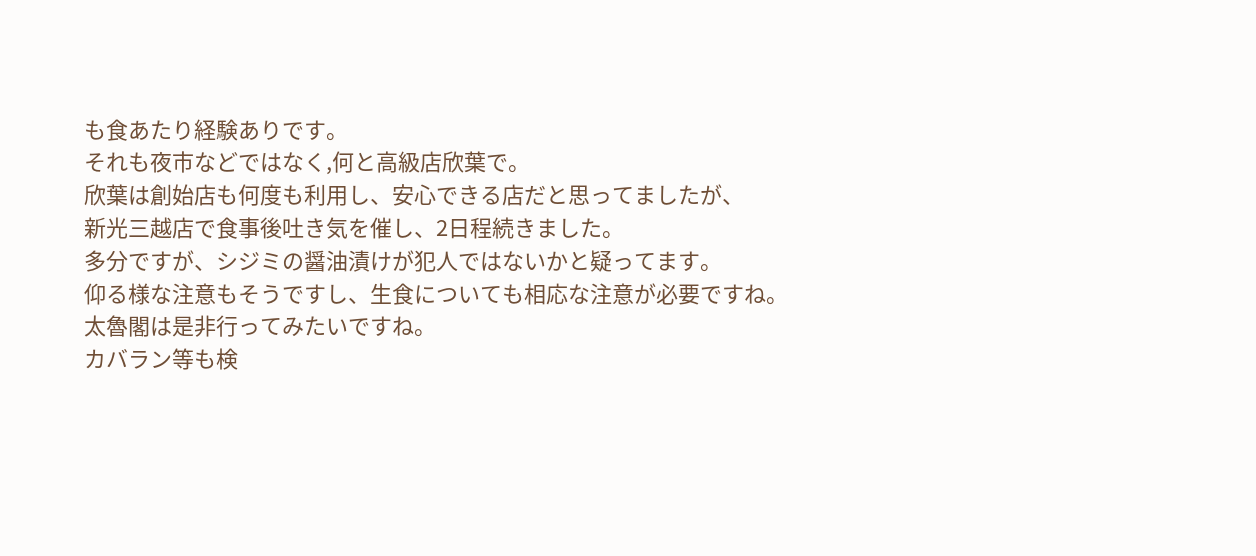も食あたり経験ありです。
それも夜市などではなく,何と高級店欣葉で。
欣葉は創始店も何度も利用し、安心できる店だと思ってましたが、
新光三越店で食事後吐き気を催し、2日程続きました。
多分ですが、シジミの醤油漬けが犯人ではないかと疑ってます。
仰る様な注意もそうですし、生食についても相応な注意が必要ですね。
太魯閣は是非行ってみたいですね。
カバラン等も検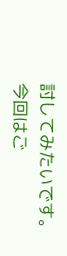討してみたいです。
今回はご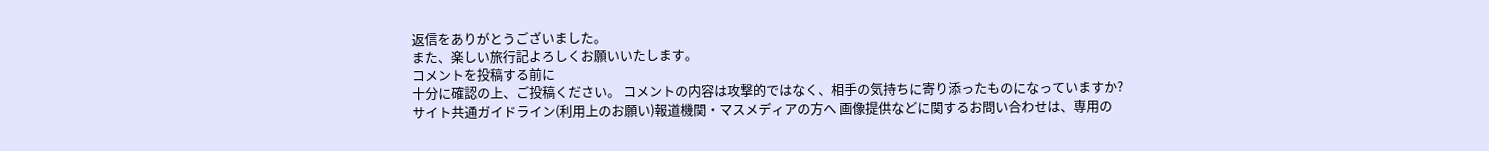返信をありがとうございました。
また、楽しい旅行記よろしくお願いいたします。
コメントを投稿する前に
十分に確認の上、ご投稿ください。 コメントの内容は攻撃的ではなく、相手の気持ちに寄り添ったものになっていますか?
サイト共通ガイドライン(利用上のお願い)報道機関・マスメディアの方へ 画像提供などに関するお問い合わせは、専用の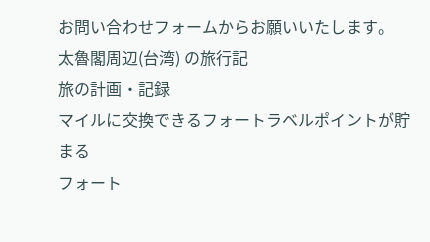お問い合わせフォームからお願いいたします。
太魯閣周辺(台湾) の旅行記
旅の計画・記録
マイルに交換できるフォートラベルポイントが貯まる
フォート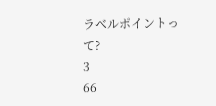ラベルポイントって?
3
66